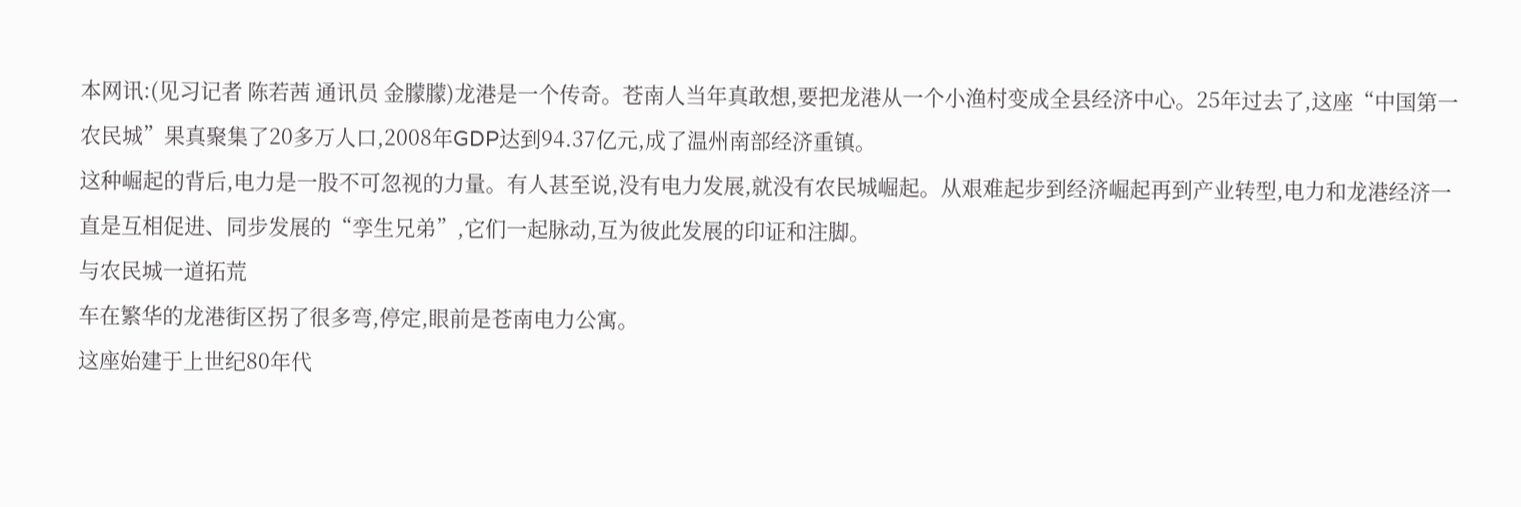本网讯:(见习记者 陈若茜 通讯员 金朦朦)龙港是一个传奇。苍南人当年真敢想,要把龙港从一个小渔村变成全县经济中心。25年过去了,这座“中国第一农民城”果真聚集了20多万人口,2008年GDP达到94.37亿元,成了温州南部经济重镇。
这种崛起的背后,电力是一股不可忽视的力量。有人甚至说,没有电力发展,就没有农民城崛起。从艰难起步到经济崛起再到产业转型,电力和龙港经济一直是互相促进、同步发展的“孪生兄弟”,它们一起脉动,互为彼此发展的印证和注脚。
与农民城一道拓荒
车在繁华的龙港街区拐了很多弯,停定,眼前是苍南电力公寓。
这座始建于上世纪80年代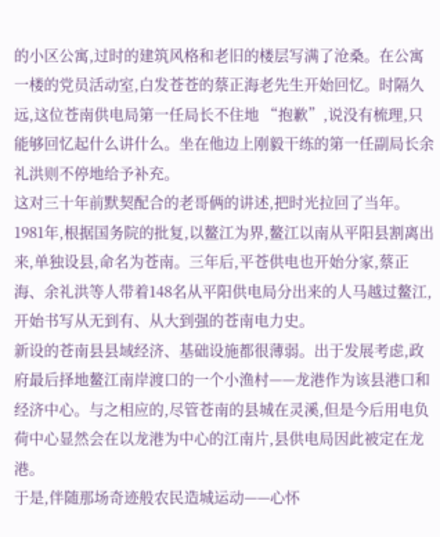的小区公寓,过时的建筑风格和老旧的楼层写满了沧桑。在公寓一楼的党员活动室,白发苍苍的蔡正海老先生开始回忆。时隔久远,这位苍南供电局第一任局长不住地 “抱歉”,说没有梳理,只能够回忆起什么讲什么。坐在他边上刚毅干练的第一任副局长余礼洪则不停地给予补充。
这对三十年前默契配合的老哥俩的讲述,把时光拉回了当年。
1981年,根据国务院的批复,以鳌江为界,鳌江以南从平阳县割离出来,单独设县,命名为苍南。三年后,平苍供电也开始分家,蔡正海、余礼洪等人带着148名从平阳供电局分出来的人马越过鳌江,开始书写从无到有、从大到强的苍南电力史。
新设的苍南县县域经济、基础设施都很薄弱。出于发展考虑,政府最后择地鳌江南岸渡口的一个小渔村——龙港作为该县港口和经济中心。与之相应的,尽管苍南的县城在灵溪,但是今后用电负荷中心显然会在以龙港为中心的江南片,县供电局因此被定在龙港。
于是,伴随那场奇迹般农民造城运动——心怀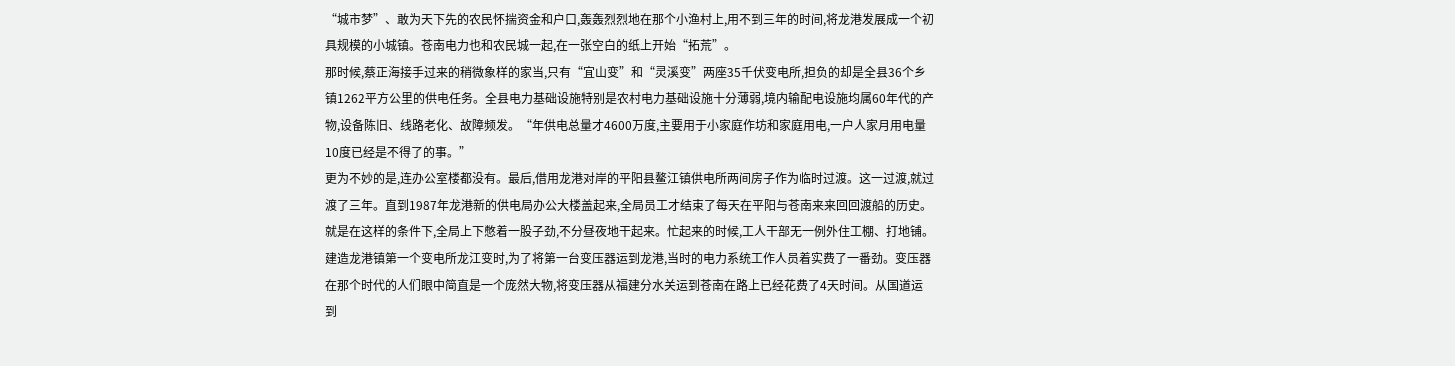“城市梦”、敢为天下先的农民怀揣资金和户口,轰轰烈烈地在那个小渔村上,用不到三年的时间,将龙港发展成一个初具规模的小城镇。苍南电力也和农民城一起,在一张空白的纸上开始“拓荒”。
那时候,蔡正海接手过来的稍微象样的家当,只有“宜山变”和“灵溪变”两座35千伏变电所,担负的却是全县36个乡镇1262平方公里的供电任务。全县电力基础设施特别是农村电力基础设施十分薄弱,境内输配电设施均属60年代的产物,设备陈旧、线路老化、故障频发。“年供电总量才4600万度,主要用于小家庭作坊和家庭用电,一户人家月用电量10度已经是不得了的事。”
更为不妙的是,连办公室楼都没有。最后,借用龙港对岸的平阳县鳌江镇供电所两间房子作为临时过渡。这一过渡,就过渡了三年。直到1987年龙港新的供电局办公大楼盖起来,全局员工才结束了每天在平阳与苍南来来回回渡船的历史。
就是在这样的条件下,全局上下憋着一股子劲,不分昼夜地干起来。忙起来的时候,工人干部无一例外住工棚、打地铺。
建造龙港镇第一个变电所龙江变时,为了将第一台变压器运到龙港,当时的电力系统工作人员着实费了一番劲。变压器在那个时代的人们眼中简直是一个庞然大物,将变压器从福建分水关运到苍南在路上已经花费了4天时间。从国道运到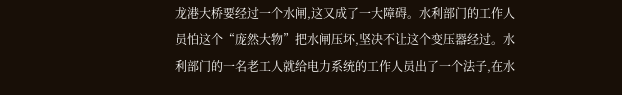龙港大桥要经过一个水闸,这又成了一大障碍。水利部门的工作人员怕这个“庞然大物”把水闸压坏,坚决不让这个变压器经过。水利部门的一名老工人就给电力系统的工作人员出了一个法子,在水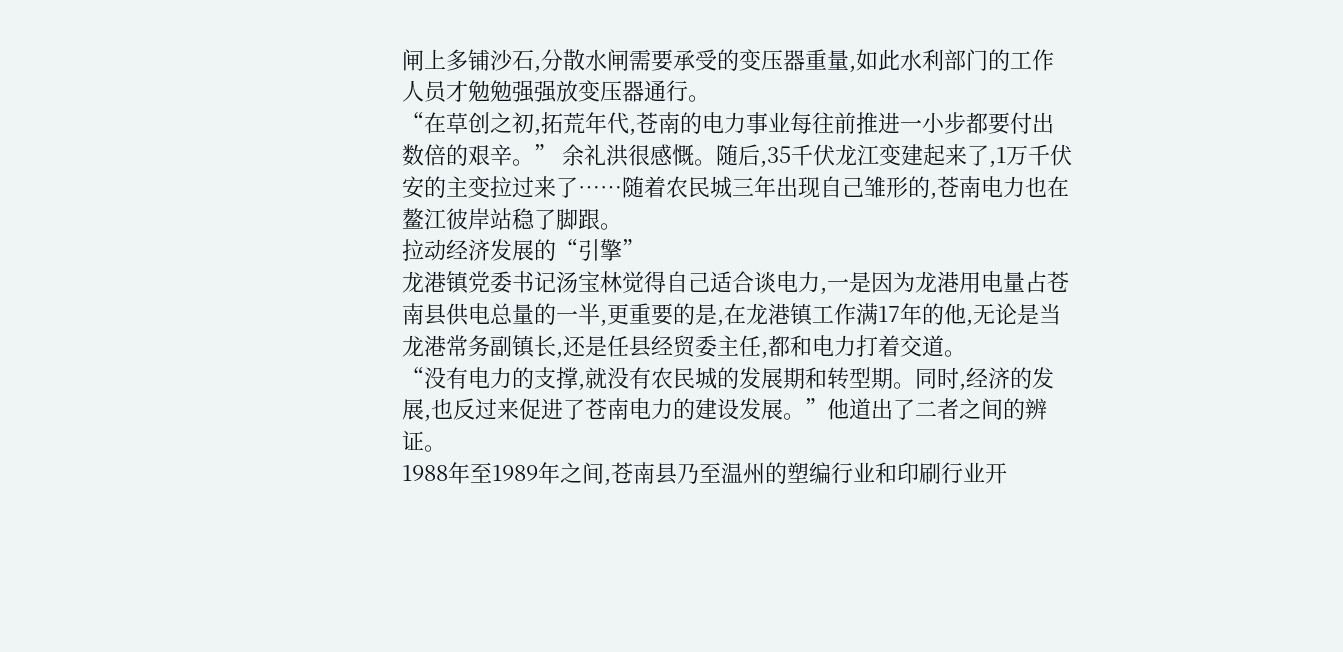闸上多铺沙石,分散水闸需要承受的变压器重量,如此水利部门的工作人员才勉勉强强放变压器通行。
“在草创之初,拓荒年代,苍南的电力事业每往前推进一小步都要付出数倍的艰辛。” 余礼洪很感慨。随后,35千伏龙江变建起来了,1万千伏安的主变拉过来了……随着农民城三年出现自己雏形的,苍南电力也在鳌江彼岸站稳了脚跟。
拉动经济发展的“引擎”
龙港镇党委书记汤宝林觉得自己适合谈电力,一是因为龙港用电量占苍南县供电总量的一半,更重要的是,在龙港镇工作满17年的他,无论是当龙港常务副镇长,还是任县经贸委主任,都和电力打着交道。
“没有电力的支撑,就没有农民城的发展期和转型期。同时,经济的发展,也反过来促进了苍南电力的建设发展。”他道出了二者之间的辨证。
1988年至1989年之间,苍南县乃至温州的塑编行业和印刷行业开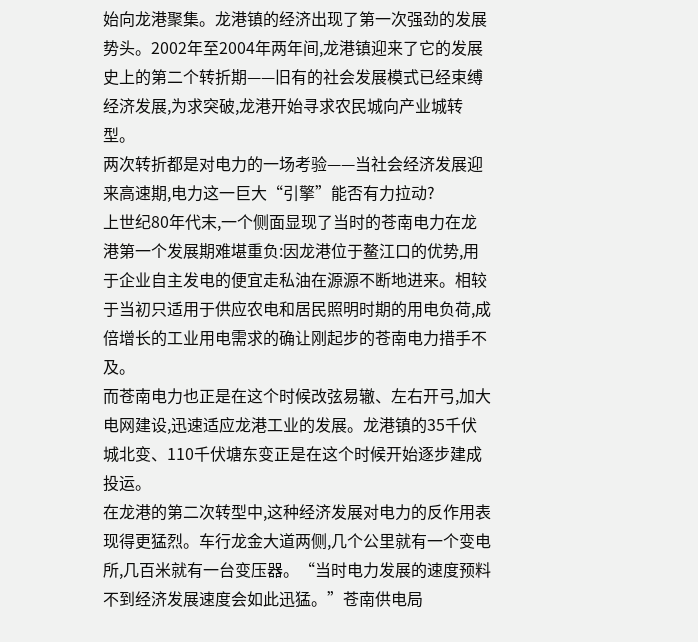始向龙港聚集。龙港镇的经济出现了第一次强劲的发展势头。2002年至2004年两年间,龙港镇迎来了它的发展史上的第二个转折期——旧有的社会发展模式已经束缚经济发展,为求突破,龙港开始寻求农民城向产业城转型。
两次转折都是对电力的一场考验——当社会经济发展迎来高速期,电力这一巨大“引擎”能否有力拉动?
上世纪80年代末,一个侧面显现了当时的苍南电力在龙港第一个发展期难堪重负:因龙港位于鳌江口的优势,用于企业自主发电的便宜走私油在源源不断地进来。相较于当初只适用于供应农电和居民照明时期的用电负荷,成倍增长的工业用电需求的确让刚起步的苍南电力措手不及。
而苍南电力也正是在这个时候改弦易辙、左右开弓,加大电网建设,迅速适应龙港工业的发展。龙港镇的35千伏城北变、110千伏塘东变正是在这个时候开始逐步建成投运。
在龙港的第二次转型中,这种经济发展对电力的反作用表现得更猛烈。车行龙金大道两侧,几个公里就有一个变电所,几百米就有一台变压器。“当时电力发展的速度预料不到经济发展速度会如此迅猛。”苍南供电局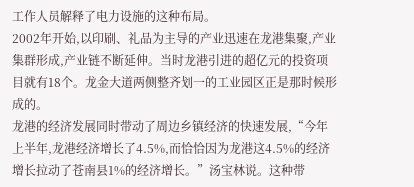工作人员解释了电力设施的这种布局。
2002年开始,以印刷、礼品为主导的产业迅速在龙港集聚,产业集群形成,产业链不断延伸。当时龙港引进的超亿元的投资项目就有18个。龙金大道两侧整齐划一的工业园区正是那时候形成的。
龙港的经济发展同时带动了周边乡镇经济的快速发展,“今年上半年,龙港经济增长了4.5%,而恰恰因为龙港这4.5%的经济增长拉动了苍南县1%的经济增长。”汤宝林说。这种带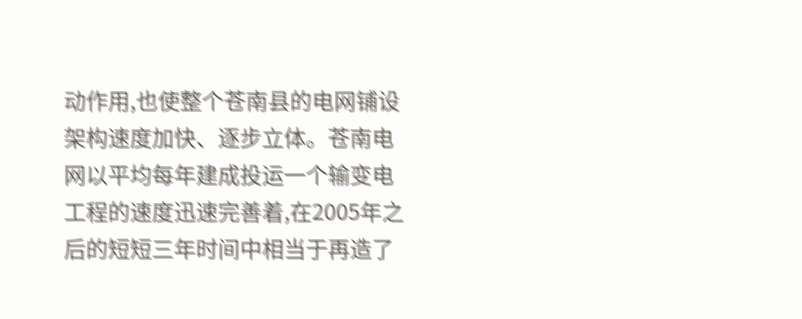动作用,也使整个苍南县的电网铺设架构速度加快、逐步立体。苍南电网以平均每年建成投运一个输变电工程的速度迅速完善着,在2005年之后的短短三年时间中相当于再造了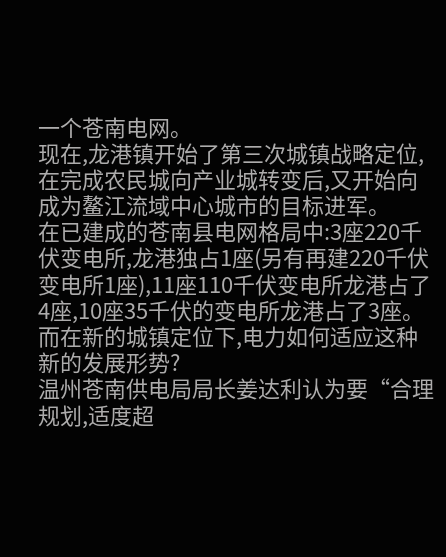一个苍南电网。
现在,龙港镇开始了第三次城镇战略定位,在完成农民城向产业城转变后,又开始向成为鳌江流域中心城市的目标进军。
在已建成的苍南县电网格局中:3座220千伏变电所,龙港独占1座(另有再建220千伏变电所1座),11座110千伏变电所龙港占了4座,10座35千伏的变电所龙港占了3座。而在新的城镇定位下,电力如何适应这种新的发展形势?
温州苍南供电局局长姜达利认为要“合理规划,适度超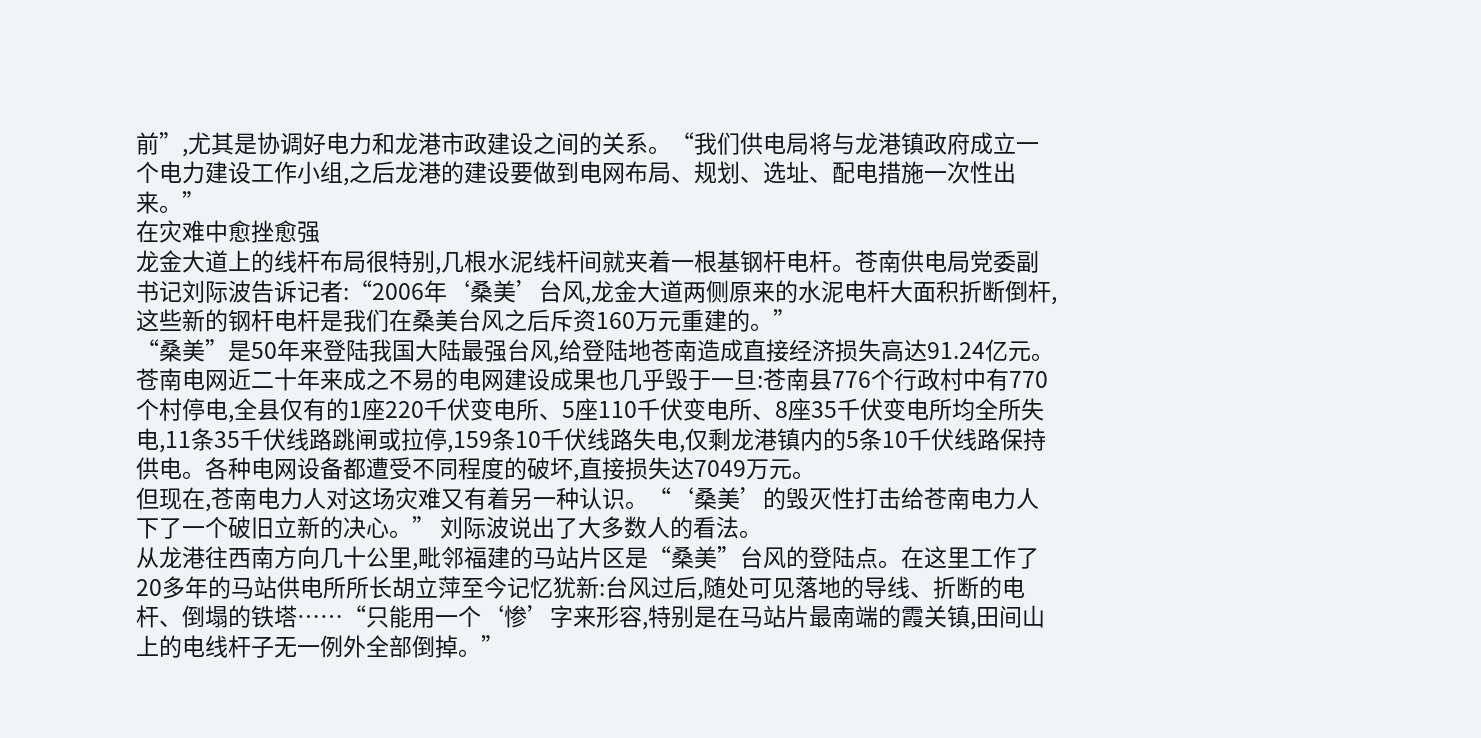前”,尤其是协调好电力和龙港市政建设之间的关系。“我们供电局将与龙港镇政府成立一个电力建设工作小组,之后龙港的建设要做到电网布局、规划、选址、配电措施一次性出来。”
在灾难中愈挫愈强
龙金大道上的线杆布局很特别,几根水泥线杆间就夹着一根基钢杆电杆。苍南供电局党委副书记刘际波告诉记者:“2006年‘桑美’台风,龙金大道两侧原来的水泥电杆大面积折断倒杆,这些新的钢杆电杆是我们在桑美台风之后斥资160万元重建的。”
“桑美”是50年来登陆我国大陆最强台风,给登陆地苍南造成直接经济损失高达91.24亿元。苍南电网近二十年来成之不易的电网建设成果也几乎毁于一旦:苍南县776个行政村中有770个村停电,全县仅有的1座220千伏变电所、5座110千伏变电所、8座35千伏变电所均全所失电,11条35千伏线路跳闸或拉停,159条10千伏线路失电,仅剩龙港镇内的5条10千伏线路保持供电。各种电网设备都遭受不同程度的破坏,直接损失达7049万元。
但现在,苍南电力人对这场灾难又有着另一种认识。“‘桑美’的毁灭性打击给苍南电力人下了一个破旧立新的决心。” 刘际波说出了大多数人的看法。
从龙港往西南方向几十公里,毗邻福建的马站片区是“桑美”台风的登陆点。在这里工作了20多年的马站供电所所长胡立萍至今记忆犹新:台风过后,随处可见落地的导线、折断的电杆、倒塌的铁塔……“只能用一个‘惨’字来形容,特别是在马站片最南端的霞关镇,田间山上的电线杆子无一例外全部倒掉。”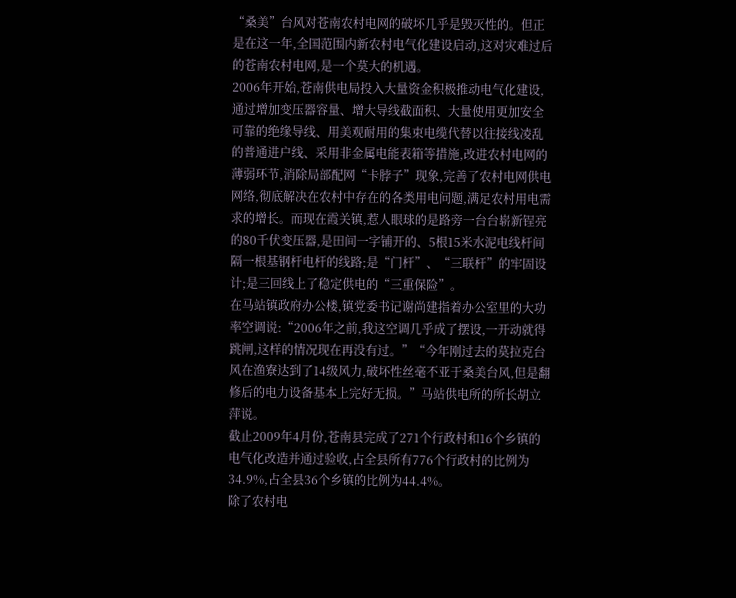“桑美”台风对苍南农村电网的破坏几乎是毁灭性的。但正是在这一年,全国范围内新农村电气化建设启动,这对灾难过后的苍南农村电网,是一个莫大的机遇。
2006年开始,苍南供电局投入大量资金积极推动电气化建设,通过增加变压器容量、增大导线截面积、大量使用更加安全可靠的绝缘导线、用美观耐用的集束电缆代替以往接线凌乱的普通进户线、采用非金属电能表箱等措施,改进农村电网的薄弱环节,消除局部配网“卡脖子”现象,完善了农村电网供电网络,彻底解决在农村中存在的各类用电问题,满足农村用电需求的增长。而现在霞关镇,惹人眼球的是路旁一台台崭新锃亮的80千伏变压器,是田间一字铺开的、5根15米水泥电线杆间隔一根基钢杆电杆的线路;是“门杆”、“三联杆”的牢固设计;是三回线上了稳定供电的“三重保险”。
在马站镇政府办公楼,镇党委书记谢尚建指着办公室里的大功率空调说:“2006年之前,我这空调几乎成了摆设,一开动就得跳闸,这样的情况现在再没有过。”“今年刚过去的莫拉克台风在渔寮达到了14级风力,破坏性丝毫不亚于桑美台风,但是翻修后的电力设备基本上完好无损。”马站供电所的所长胡立萍说。
截止2009年4月份,苍南县完成了271个行政村和16个乡镇的电气化改造并通过验收,占全县所有776个行政村的比例为34.9%,占全县36个乡镇的比例为44.4%。
除了农村电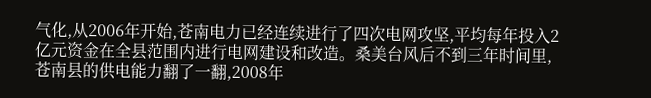气化,从2006年开始,苍南电力已经连续进行了四次电网攻坚,平均每年投入2亿元资金在全县范围内进行电网建设和改造。桑美台风后不到三年时间里,苍南县的供电能力翻了一翻,2008年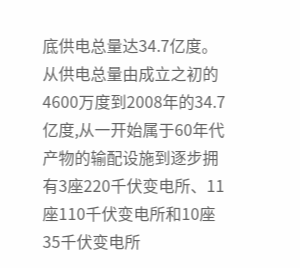底供电总量达34.7亿度。
从供电总量由成立之初的4600万度到2008年的34.7亿度,从一开始属于60年代产物的输配设施到逐步拥有3座220千伏变电所、11座110千伏变电所和10座35千伏变电所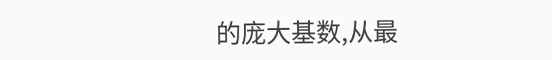的庞大基数,从最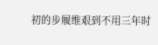初的步履维艰到不用三年时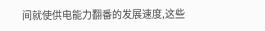间就使供电能力翻番的发展速度,这些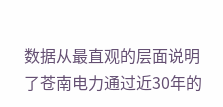数据从最直观的层面说明了苍南电力通过近30年的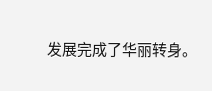发展完成了华丽转身。